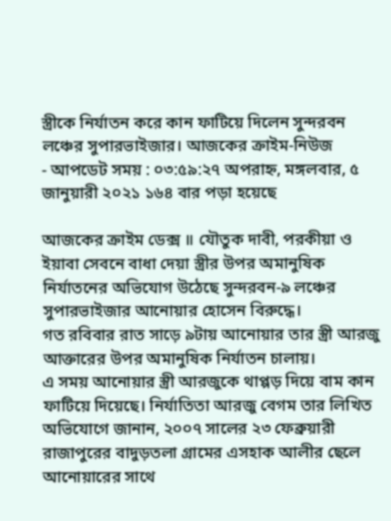স্ত্রীকে নির্যাতন করে কান ফাটিয়ে দিলেন সুন্দরবন লঞ্চের সুপারভাইজার। আজকের ক্রাইম-নিউজ
- আপডেট সময় : ০৩:৫৯:২৭ অপরাহ্ন, মঙ্গলবার, ৫ জানুয়ারী ২০২১ ১৬৪ বার পড়া হয়েছে

আজকের ক্রাইম ডেক্স ॥ যৌতুক দাবী, পরকীয়া ও ইয়াবা সেবনে বাধা দেয়া স্ত্রীর উপর অমানুষিক নির্যাতনের অভিযোগ উঠেছে সুন্দরবন-৯ লঞ্চের সুপারভাইজার আনোয়ার হোসেন বিরুদ্ধে।
গত রবিবার রাত সাড়ে ৯টায় আনোয়ার তার স্ত্রী আরজু আক্তারের উপর অমানুষিক নির্যাতন চালায়।
এ সময় আনোয়ার স্ত্রী আরজুকে থাপ্পড় দিয়ে বাম কান ফাটিয়ে দিয়েছে। নির্যাতিতা আরজু বেগম তার লিখিত অভিযোগে জানান, ২০০৭ সালের ২৩ ফেব্রুয়ারী রাজাপুরের বাদুড়তলা গ্রামের এসহাক আলীর ছেলে আনোয়ারের সাথে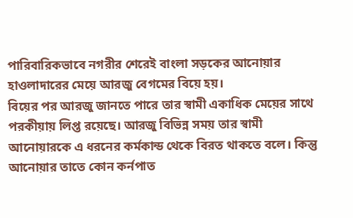পারিবারিকভাবে নগরীর শেরেই বাংলা সড়কের আনোয়ার হাওলাদারের মেয়ে আরজু বেগমের বিয়ে হয়।
বিয়ের পর আরজু জানতে পারে তার স্বামী একাধিক মেয়ের সাথে পরকীয়ায় লিপ্ত রয়েছে। আরজু বিভিন্ন সময় তার স্বামী আনোয়ারকে এ ধরনের কর্মকান্ড থেকে বিরত থাকতে বলে। কিন্তু আনোয়ার তাতে কোন কর্নপাত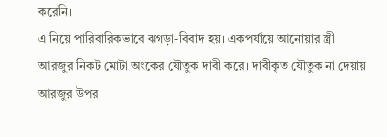করেনি।
এ নিয়ে পারিবারিকভাবে ঝগড়া-বিবাদ হয়। একপর্যায়ে আনোয়ার স্ত্রী আরজুর নিকট মোটা অংকের যৌতুক দাবী করে। দাবীকৃত যৌতুক না দেয়ায় আরজুর উপর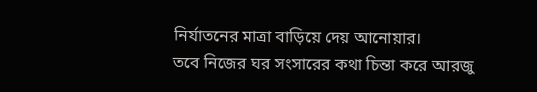নির্যাতনের মাত্রা বাড়িয়ে দেয় আনোয়ার।
তবে নিজের ঘর সংসারের কথা চিন্তা করে আরজু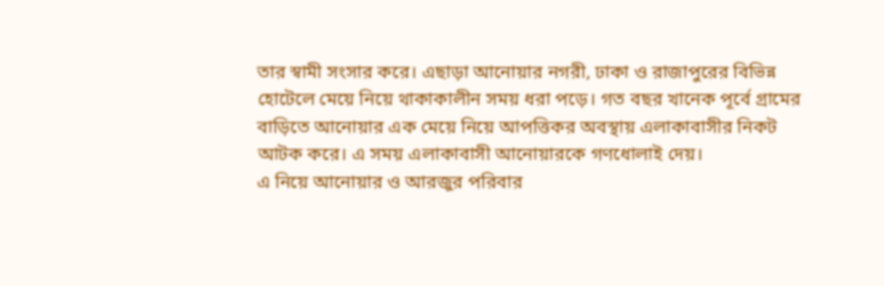তার স্বামী সংসার করে। এছাড়া আনোয়ার নগরী, ঢাকা ও রাজাপুরের বিভিন্ন হোটেলে মেয়ে নিয়ে থাকাকালীন সময় ধরা পড়ে। গত বছর খানেক পূর্বে গ্রামের বাড়িতে আনোয়ার এক মেয়ে নিয়ে আপত্তিকর অবস্থায় এলাকাবাসীর নিকট আটক করে। এ সময় এলাকাবাসী আনোয়ারকে গণধোলাই দেয়।
এ নিয়ে আনোয়ার ও আরজুর পরিবার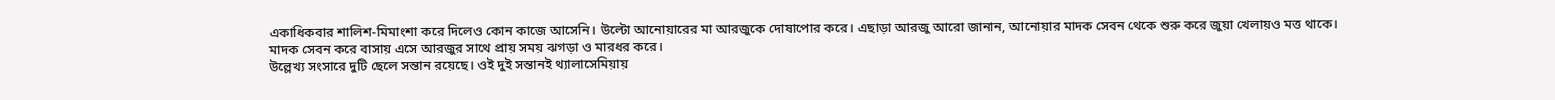একাধিকবার শালিশ-মিমাংশা করে দিলেও কোন কাজে আসেনি। উল্টো আনোয়ারের মা আরজুকে দোষাপোর করে। এছাড়া আরজু আরো জানান, আনোয়ার মাদক সেবন থেকে শুরু করে জুয়া খেলায়ও মত্ত থাকে।
মাদক সেবন করে বাসায় এসে আরজুর সাথে প্রায় সময় ঝগড়া ও মারধর করে।
উল্লেখ্য সংসারে দুটি ছেলে সন্তান রয়েছে। ওই দুই সন্তানই থ্যালাসেমিয়ায়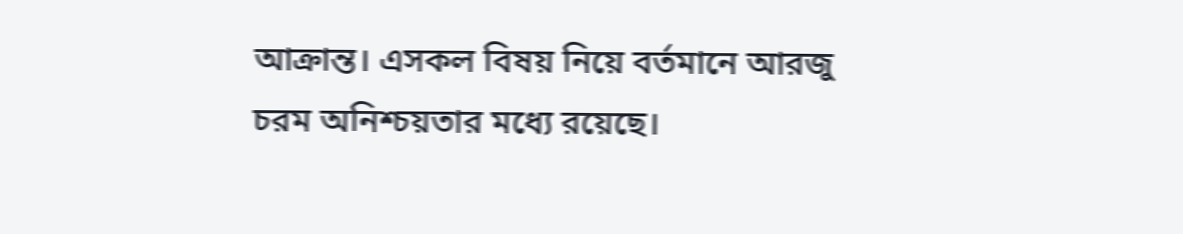আক্রান্ত। এসকল বিষয় নিয়ে বর্তমানে আরজু চরম অনিশ্চয়তার মধ্যে রয়েছে।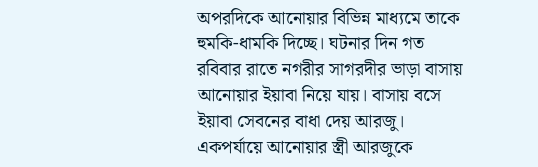অপরদিকে আনোয়ার বিভিন্ন মাধ্যমে তাকে হুমকি-ধামকি দিচ্ছে। ঘটনার দিন গত রবিবার রাতে নগরীর সাগরদীর ভাড়া বাসায় আনোয়ার ইয়াবা নিয়ে যায়। বাসায় বসে ইয়াবা সেবনের বাধা দেয় আরজু। একপর্যায়ে আনোয়ার স্ত্রী আরজুকে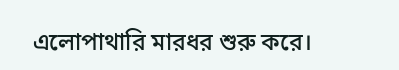এলোপাথারি মারধর শুরু করে।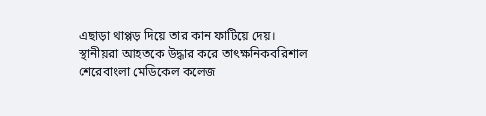এছাড়া থাপ্পড় দিয়ে তার কান ফাটিয়ে দেয়।
স্থানীয়রা আহতকে উদ্ধার করে তাৎক্ষনিকবরিশাল শেরেবাংলা মেডিকেল কলেজ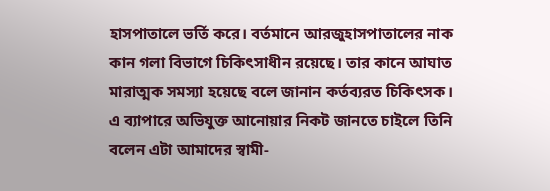হাসপাতালে ভর্তি করে। বর্তমানে আরজুহাসপাতালের নাক কান গলা বিভাগে চিকিৎসাধীন রয়েছে। তার কানে আঘাত মারাত্মক সমস্যা হয়েছে বলে জানান কর্তব্যরত চিকিৎসক। এ ব্যাপারে অভিযুক্ত আনোয়ার নিকট জানতে চাইলে তিনি বলেন এটা আমাদের স্বামী-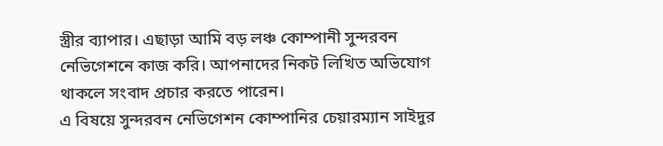স্ত্রীর ব্যাপার। এছাড়া আমি বড় লঞ্চ কোম্পানী সুন্দরবন নেভিগেশনে কাজ করি। আপনাদের নিকট লিখিত অভিযোগ থাকলে সংবাদ প্রচার করতে পারেন।
এ বিষয়ে সুন্দরবন নেভিগেশন কোম্পানির চেয়ারম্যান সাইদুর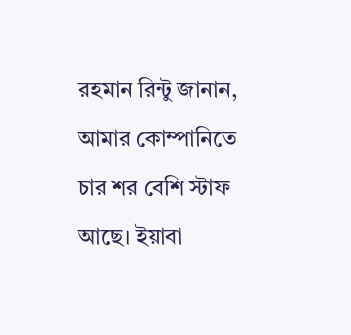রহমান রিন্টু জানান, আমার কোম্পানিতে চার শর বেশি স্টাফ আছে। ইয়াবা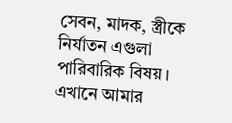সেবন, মাদক, স্ত্রীকে নির্যাতন এগুলা পারিবারিক বিষয়। এখানে আমার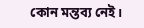কোন মন্তব্য নেই।